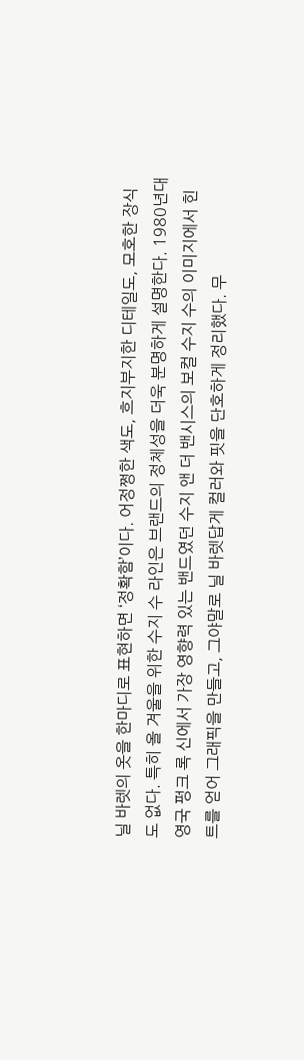닐 바렛의 옷을 한마디로 표현하면 ‘정확함’이다. 어정쩡한 색도, 흐지부지한 디테일도, 모호한 장식도 없다. 특히 올 겨울을 위한 수지 수 라인은 브랜드의 정체성을 더욱 분명하게 설명한다. 1980년대 영국 펑크 록 신에서 가장 영향력 있는 밴드였던 수지 앤 더 밴시스의 보컬 수지 수의 이미지에서 힌트를 얻어 그래픽을 만들고, 그야말로 닐 바렛답게 컬러와 핏을 단호하게 정리했다. 무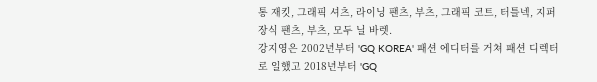통 재킷, 그래픽 셔츠, 라이닝 팬츠, 부츠, 그래픽 코트, 터틀넥, 지퍼 장식 팬츠, 부츠, 모두 닐 바렛.
강지영은 2002년부터 'GQ KOREA' 패션 에디터를 거쳐 패션 디렉터로 일했고 2018년부터 'GQ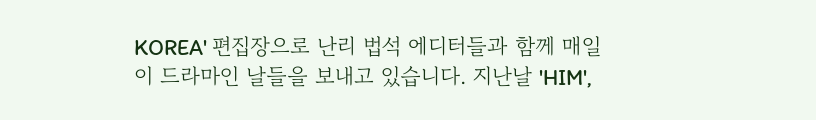KOREA' 편집장으로 난리 법석 에디터들과 함께 매일이 드라마인 날들을 보내고 있습니다. 지난날 'HIM',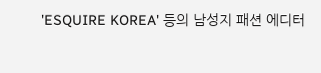'ESQUIRE KOREA' 등의 남성지 패션 에디터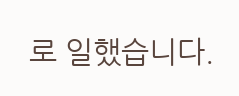로 일했습니다.